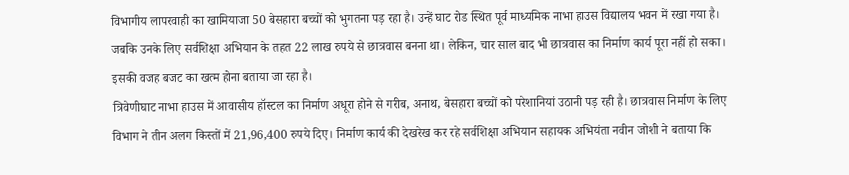विभागीय लापरवाही का खामियाजा 50 बेसहारा बच्चों को भुगतना पड़ रहा है। उन्हें घाट रोड स्थित पूर्व माध्यमिक नाभा हाउस विद्यालय भवन में रखा गया है। जबकि उनके लिए सर्वशिक्षा अभियान के तहत 22 लाख रुपये से छात्रवास बनना था। लेकिन, चार साल बाद भी छात्रवास का निर्माण कार्य पूरा नहीं हो सका। इसकी वजह बजट का खत्म होना बताया जा रहा है।
त्रिवेणीघाट नाभा हाउस में आवासीय हॉस्टल का निर्माण अधूरा होने से गरीब, अनाथ, बेसहारा बच्चों को परेशानियां उठानी पड़ रही है। छात्रवास निर्माण के लिए विभाग ने तीन अलग किस्तों में 21,96,400 रुपये दिए। निर्माण कार्य की देखरेख कर रहे सर्वशिक्षा अभियान सहायक अभियंता नवीन जोशी ने बताया कि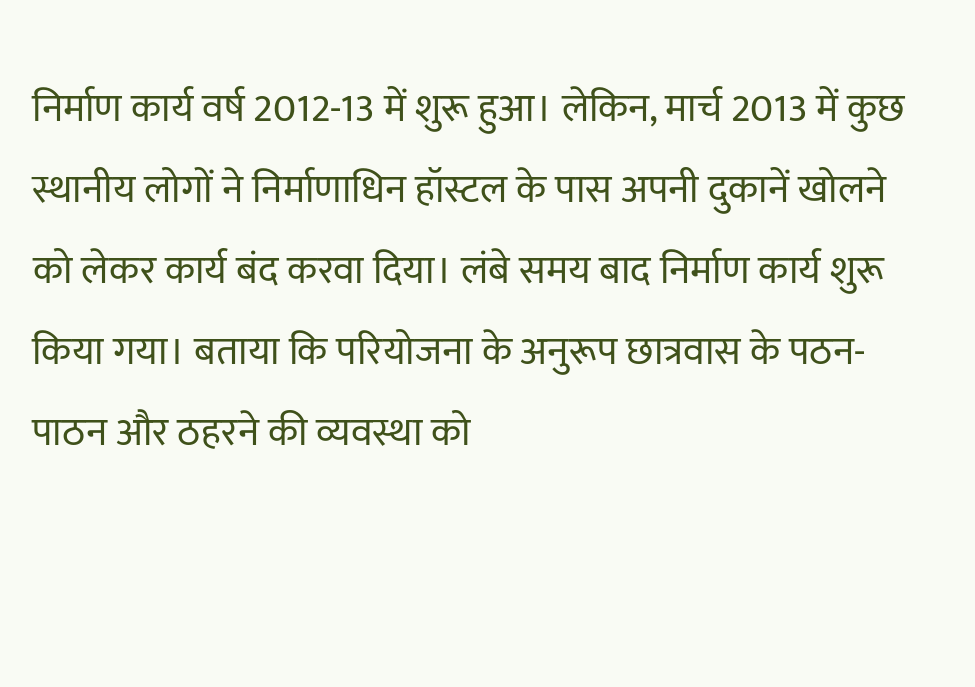निर्माण कार्य वर्ष 2012-13 में शुरू हुआ। लेकिन, मार्च 2013 में कुछ स्थानीय लोगों ने निर्माणाधिन हॉस्टल के पास अपनी दुकानें खोलने को लेकर कार्य बंद करवा दिया। लंबे समय बाद निर्माण कार्य शुरू किया गया। बताया कि परियोजना के अनुरूप छात्रवास के पठन-पाठन और ठहरने की व्यवस्था को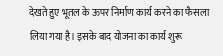देखते हुए भूतल के ऊपर निर्माण कार्य करने का फैसला लिया गया है। इसके बाद योजना का कार्य शुरू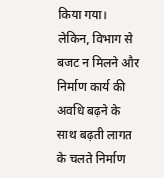किया गया।
लेकिन, विभाग से बजट न मिलने और निर्माण कार्य की अवधि बढ़ने के साथ बढ़ती लागत के चलते निर्माण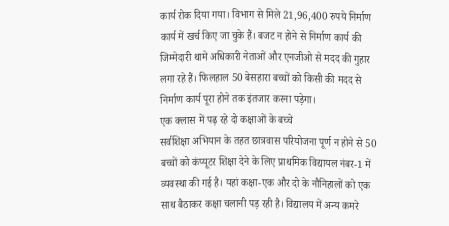कार्य रोक दिया गया। विभाग से मिले 21,96,400 रुपये निर्माण कार्य में खर्च किए जा चुके हैं। बजट न होने से निर्माण कार्य की जिम्मेदारी थामे अधिकारी नेताओं और एनजीओ से मदद की गुहार लगा रहे हैं। फिलहाल 50 बेसहारा बच्चों को किसी की मदद से निर्माण कार्य पूरा होने तक इंतजार करना पड़ेगा।
एक क्लास में पढ़ रहे दो कक्षाओं के बच्चे
सर्वशिक्षा अभियान के तहत छात्रवास परियोजना पूर्ण न होने से 50 बच्चों को कंप्यूटर शिक्षा देने के लिए प्राथमिक विद्यायल नंबर-1 में व्यवस्था की गई है। यहां कक्षा-एक और दो के नौनिहालों को एक साथ बैठाकर कक्षा चलानी पड़ रही है। विद्यालय में अन्य कमरे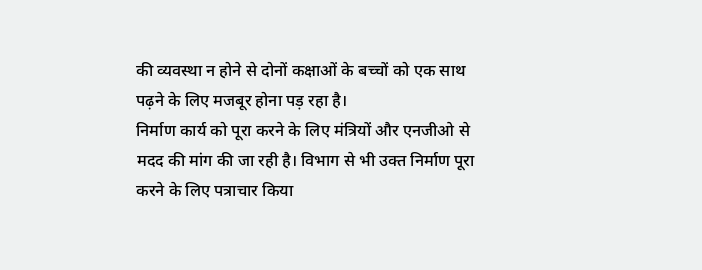की व्यवस्था न होने से दोनों कक्षाओं के बच्चों को एक साथ पढ़ने के लिए मजबूर होना पड़ रहा है।
निर्माण कार्य को पूरा करने के लिए मंत्रियों और एनजीओ से मदद की मांग की जा रही है। विभाग से भी उक्त निर्माण पूरा करने के लिए पत्राचार किया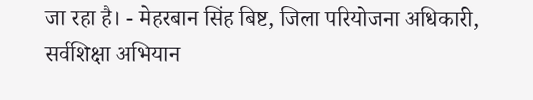जा रहा है। - मेहरबान सिंह बिष्ट, जिला परियोजना अधिकारी, सर्वशिक्षा अभियान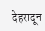देहरादून